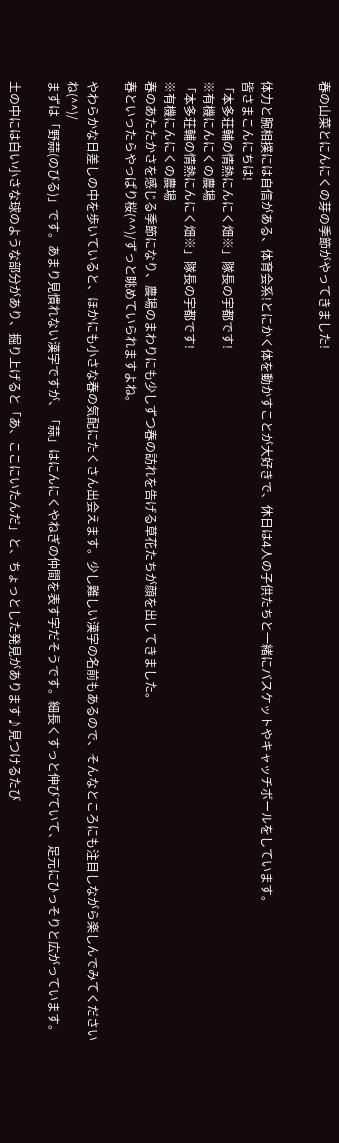春の山菜とにんにくの芽の季節がやってきました!


体力と腕相撲には自信がある、体育会系!とにかく体を動かすことが大好きで、休日は4人の子供たちと一緒にバスケットやキャッチボールをしています。
皆さまこんにちは!
「本多荘輔の情熱にんにく畑※」隊長の宇都です!
※有機にんにくの農場
「本多荘輔の情熱にんにく畑※」隊長の宇都です!
※有機にんにくの農場
春のあたたかさを感じる季節になり、農場のまわりにも少しずつ春の訪れを告げる草花たちが顔を出してきました。
春といったらやっぱり桜(^^)/ずっと眺めていられますよね。

やわらかな日差しの中を歩いていると、ほかにも小さな春の気配にたくさん出会えます。少し難しい漢字の名前もあるので、そんなところにも注目しながら楽しんでみてくださいね(^^)/
まずは「野蒜(のびる)」です。あまり見慣れない漢字ですが、「蒜」はにんにくやねぎの仲間を表す字だそうです。細長くすっと伸びていて、足元にひっそりと広がっています。

土の中には白い小さな球のような部分があり、掘り上げると「あ、ここにいたんだ」と、ちょっとした発見があります♪見つけるたび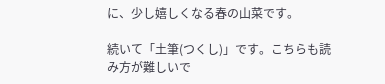に、少し嬉しくなる春の山菜です。

続いて「土筆(つくし)」です。こちらも読み方が難しいで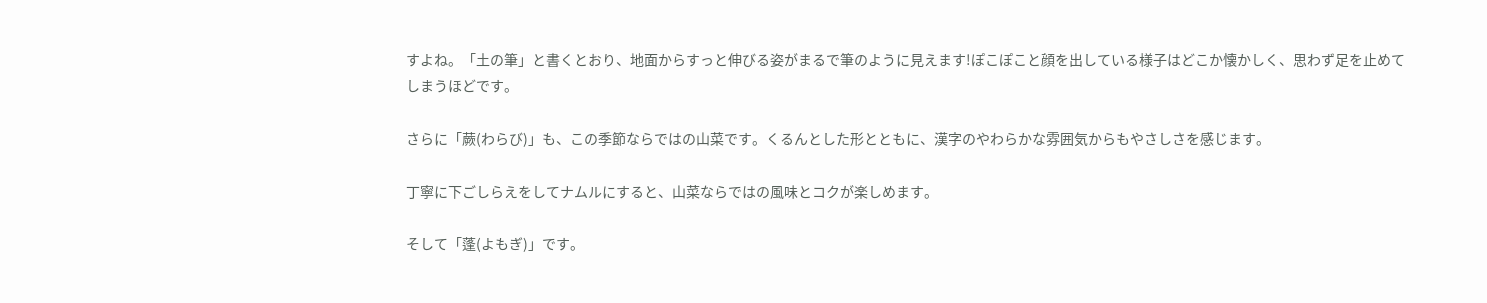すよね。「土の筆」と書くとおり、地面からすっと伸びる姿がまるで筆のように見えます!ぽこぽこと顔を出している様子はどこか懐かしく、思わず足を止めてしまうほどです。

さらに「蕨(わらび)」も、この季節ならではの山菜です。くるんとした形とともに、漢字のやわらかな雰囲気からもやさしさを感じます。

丁寧に下ごしらえをしてナムルにすると、山菜ならではの風味とコクが楽しめます。

そして「蓬(よもぎ)」です。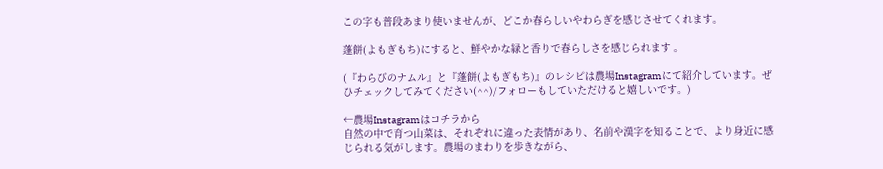この字も普段あまり使いませんが、どこか春らしいやわらぎを感じさせてくれます。

蓬餅(よもぎもち)にすると、鮮やかな緑と香りで春らしさを感じられます 。

(『わらびのナムル』と『蓬餅(よもぎもち)』のレシピは農場Instagramにて紹介しています。ぜひチェックしてみてください(^^)/フォローもしていただけると嬉しいです。)

←農場Instagramはコチラから
自然の中で育つ山菜は、それぞれに違った表情があり、名前や漢字を知ることで、より身近に感じられる気がします。農場のまわりを歩きながら、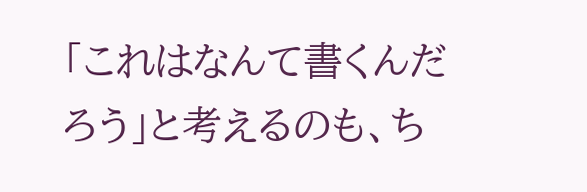「これはなんて書くんだろう」と考えるのも、ち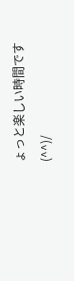ょっと楽しい時間です(^^)/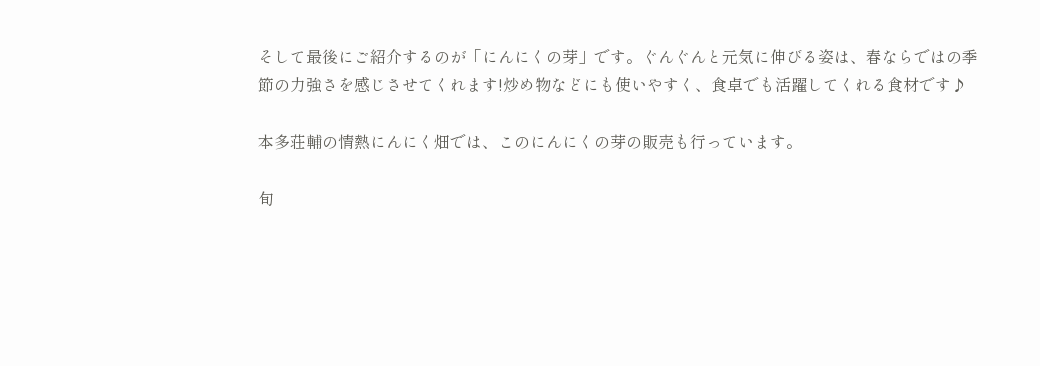そして最後にご紹介するのが「にんにくの芽」です。ぐんぐんと元気に伸びる姿は、春ならではの季節の力強さを感じさせてくれます!炒め物などにも使いやすく、食卓でも活躍してくれる食材です♪

本多荘輔の情熱にんにく畑では、このにんにくの芽の販売も行っています。

旬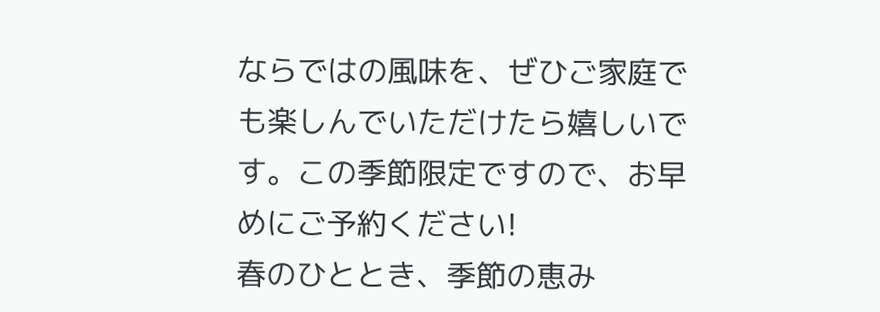ならではの風味を、ぜひご家庭でも楽しんでいただけたら嬉しいです。この季節限定ですので、お早めにご予約ください!
春のひととき、季節の恵み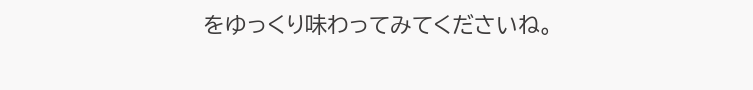をゆっくり味わってみてくださいね。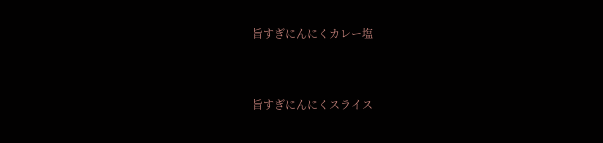旨すぎにんにくカレー塩


旨すぎにんにくスライス